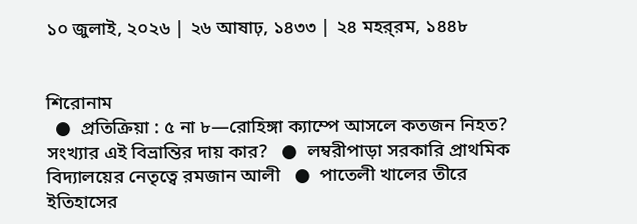১০ জুলাই, ২০২৬ | ২৬ আষাঢ়, ১৪৩৩ | ২৪ মহর্‌রম, ১৪৪৮


শিরোনাম
  ●  প্রতিক্রিয়া : ৫ না ৮—রোহিঙ্গা ক্যাম্পে আসলে কতজন নিহত? সংখ্যার এই বিভ্রান্তির দায় কার?   ●  লম্বরীপাড়া সরকারি প্রাথমিক বিদ্যালয়ের নেতৃত্বে রমজান আলী   ●  পাতেলী খালের তীরে ইতিহাসের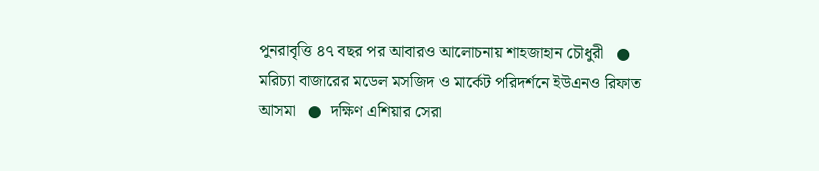পুনরাবৃত্তি ৪৭ বছর পর আবারও আলোচনায় শাহজাহান চৌধুরী   ●  মরিচ্যা বাজারের মডেল মসজিদ ও মার্কেট পরিদর্শনে ইউএনও রিফাত আসমা   ●  দক্ষিণ এশিয়ার সেরা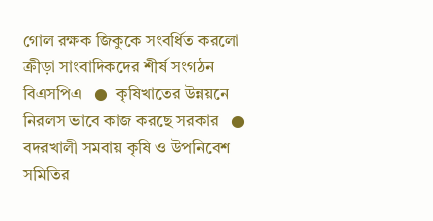গোল রক্ষক জিকুকে সংবর্ধিত করলো ক্রীড়া সাংবাদিকদের শীর্ষ সংগঠন বিএসপিএ   ●  কৃষিখাতের উন্নয়নে নিরলস ভাবে কাজ করছে সরকার   ●  বদরখালী সমবায় কৃষি ও উপনিবেশ সমিতির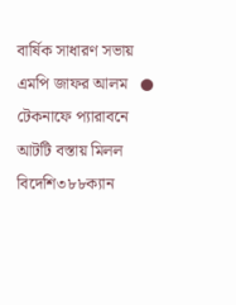বার্ষিক সাধারণ সভায় এমপি জাফর আলম   ●  টেকনাফে প্যারাবনে আটটি বস্তায় মিলল বিদেশি৩৮৮ক্যান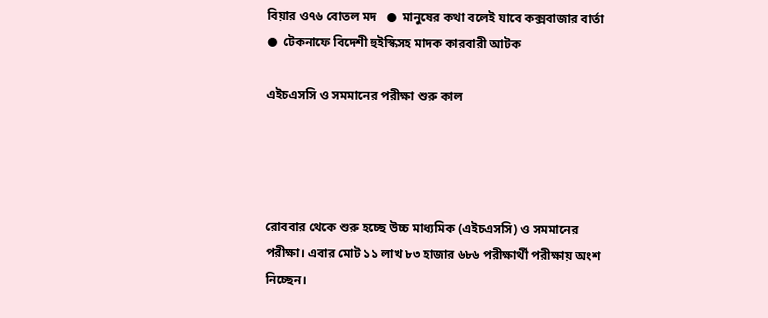বিয়ার ও৭৬ বোতল মদ   ●  মানুষের কথা বলেই যাবে কক্সবাজার বার্তা   ●  টেকনাফে বিদেশী হুইস্কিসহ মাদক কারবারী আটক

এইচএসসি ও সমমানের পরীক্ষা শুরু কাল




রোববার থেকে শুরু হচ্ছে উচ্চ মাধ্যমিক (এইচএসসি) ও সমমানের পরীক্ষা। এবার মোট ১১ লাখ ৮৩ হাজার ৬৮৬ পরীক্ষার্থী পরীক্ষায় অংশ নিচ্ছেন।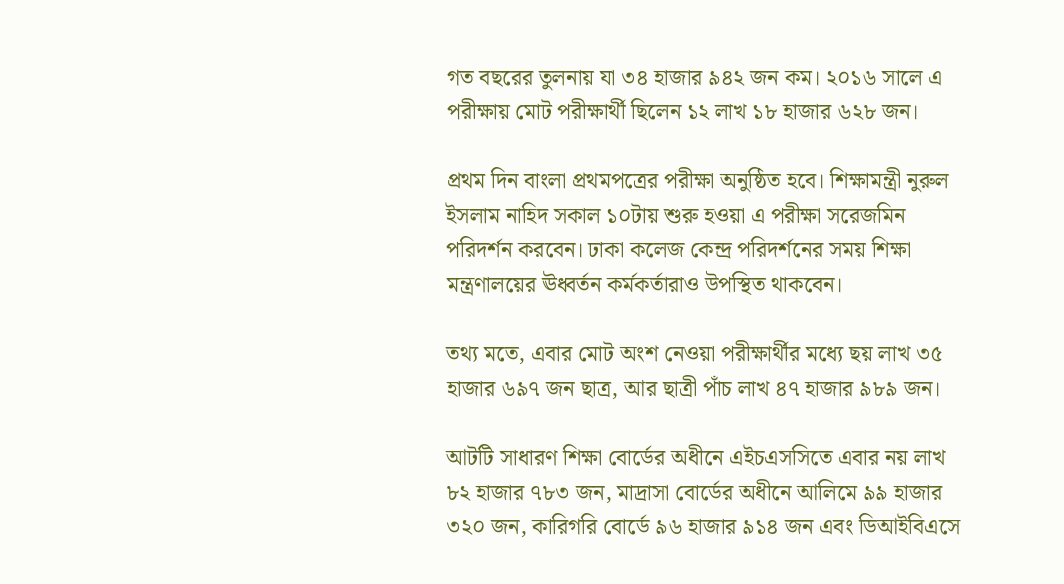গত বছরের তুলনায় যা ৩৪ হাজার ৯৪২ জন কম। ২০১৬ সালে এ পরীক্ষায় মোট পরীক্ষার্থী ছিলেন ১২ লাখ ১৮ হাজার ৬২৮ জন।

প্রথম দিন বাংলা প্রথমপত্রের পরীক্ষা অনুষ্ঠিত হবে। শিক্ষামন্ত্রী নুরুল ইসলাম নাহিদ সকাল ১০টায় শুরু হওয়া এ পরীক্ষা সরেজমিন পরিদর্শন করবেন। ঢাকা কলেজ কেন্দ্র পরিদর্শনের সময় শিক্ষা মন্ত্রণালয়ের ঊধ্বর্তন কর্মকর্তারাও উপস্থিত থাকবেন।

তথ্য মতে, এবার মোট অংশ নেওয়া পরীক্ষার্থীর মধ্যে ছয় লাখ ৩৫ হাজার ৬৯৭ জন ছাত্র, আর ছাত্রী পাঁচ লাখ ৪৭ হাজার ৯৮৯ জন।

আটটি সাধারণ শিক্ষা বোর্ডের অধীনে এইচএসসিতে এবার নয় লাখ ৮২ হাজার ৭৮৩ জন, মাদ্রাসা বোর্ডের অধীনে আলিমে ৯৯ হাজার ৩২০ জন, কারিগরি বোর্ডে ৯৬ হাজার ৯১৪ জন এবং ডিআইবিএসে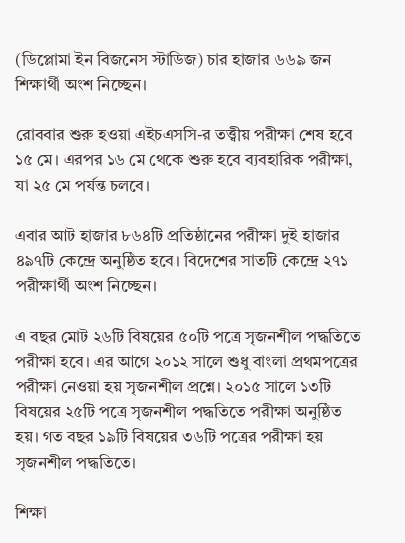(ডিপ্লোমা ইন বিজনেস স্টাডিজ) চার হাজার ৬৬৯ জন শিক্ষার্থী অংশ নিচ্ছেন।

রোববার শুরু হওয়া এইচএসসি-র তত্ত্বীয় পরীক্ষা শেষ হবে ১৫ মে। এরপর ১৬ মে থেকে শুরু হবে ব্যবহারিক পরীক্ষা, যা ২৫ মে পর্যন্ত চলবে।

এবার আট হাজার ৮৬৪টি প্রতিষ্ঠানের পরীক্ষা দুই হাজার ৪৯৭টি কেন্দ্রে অনুষ্ঠিত হবে। বিদেশের সাতটি কেন্দ্রে ২৭১ পরীক্ষার্থী অংশ নিচ্ছেন।

এ বছর মোট ২৬টি বিষয়ের ৫০টি পত্রে সৃজনশীল পদ্ধতিতে পরীক্ষা হবে। এর আগে ২০১২ সালে শুধু বাংলা প্রথমপত্রের পরীক্ষা নেওয়া হয় সৃজনশীল প্রশ্নে। ২০১৫ সালে ১৩টি বিষয়ের ২৫টি পত্রে সৃজনশীল পদ্ধতিতে পরীক্ষা অনুষ্ঠিত হয়। গত বছর ১৯টি বিষয়ের ৩৬টি পত্রের পরীক্ষা হয় সৃজনশীল পদ্ধতিতে।

শিক্ষা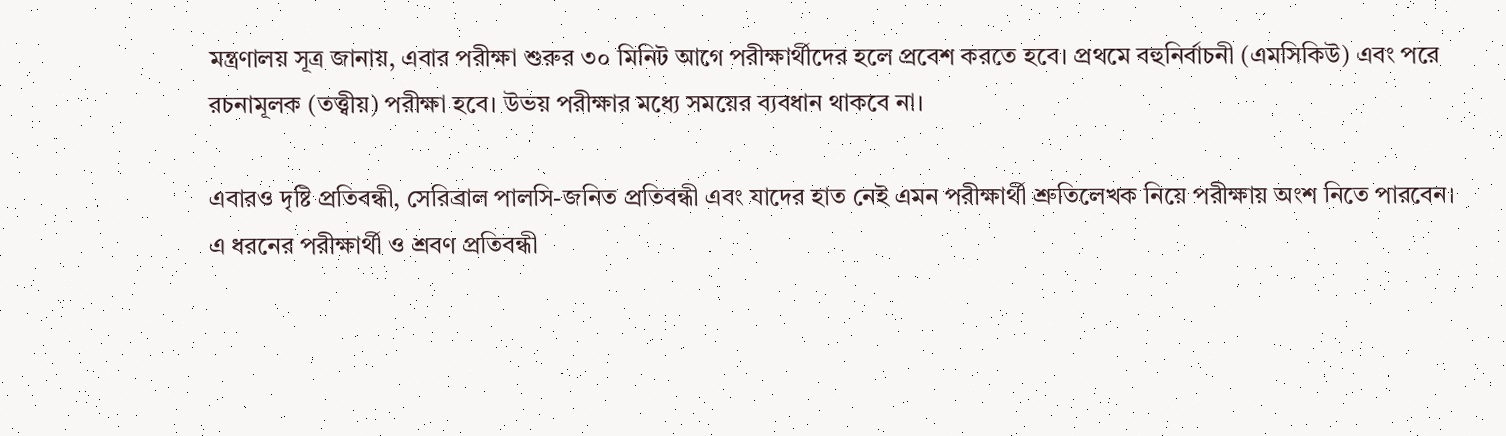মন্ত্রণালয় সূত্র জানায়, এবার পরীক্ষা শুরুর ৩০ মিনিট আগে পরীক্ষার্থীদের হলে প্রবেশ করতে হবে। প্রথমে বহুনির্বাচনী (এমসিকিউ) এবং পরে রচনামূলক (তত্ত্বীয়) পরীক্ষা হবে। উভয় পরীক্ষার মধ্যে সময়ের ব্যবধান থাকবে না।

এবারও দৃষ্টি প্রতিবন্ধী, সেরিব্রাল পালসি-জনিত প্রতিবন্ধী এবং যাদের হাত নেই এমন পরীক্ষার্থী শ্রুতিলেখক নিয়ে পরীক্ষায় অংশ নিতে পারবেন। এ ধরনের পরীক্ষার্থী ও শ্রবণ প্রতিবন্ধী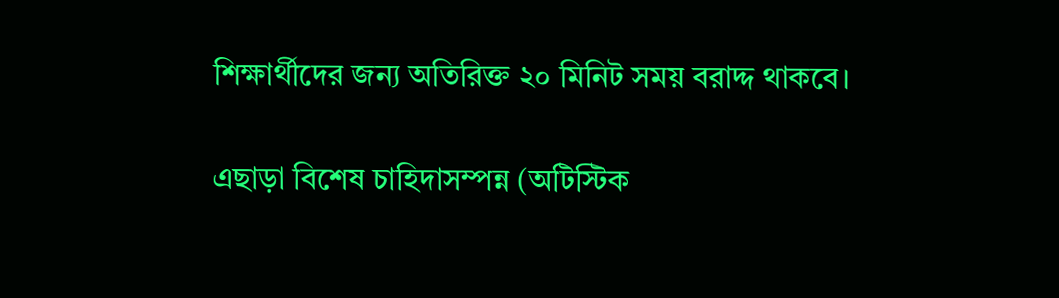শিক্ষার্থীদের জন্য অতিরিক্ত ২০ মিনিট সময় বরাদ্দ থাকবে।

এছাড়া বিশেষ চাহিদাসম্পন্ন (অটিস্টিক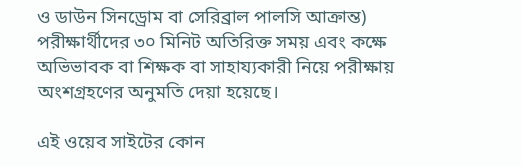ও ডাউন সিনড্রোম বা সেরিব্রাল পালসি আক্রান্ত) পরীক্ষার্থীদের ৩০ মিনিট অতিরিক্ত সময় এবং কক্ষে অভিভাবক বা শিক্ষক বা সাহায্যকারী নিয়ে পরীক্ষায় অংশগ্রহণের অনুমতি দেয়া হয়েছে।

এই ওয়েব সাইটের কোন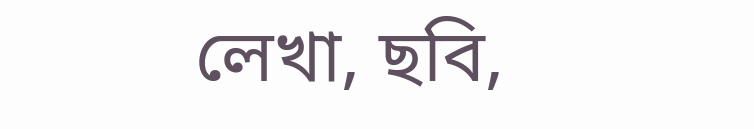লেখা, ছবি,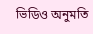ভিডিও অনুমতি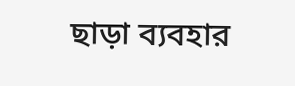ছাড়া ব্যবহার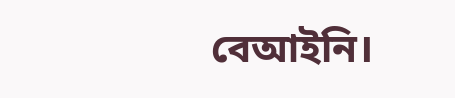বেআইনি।